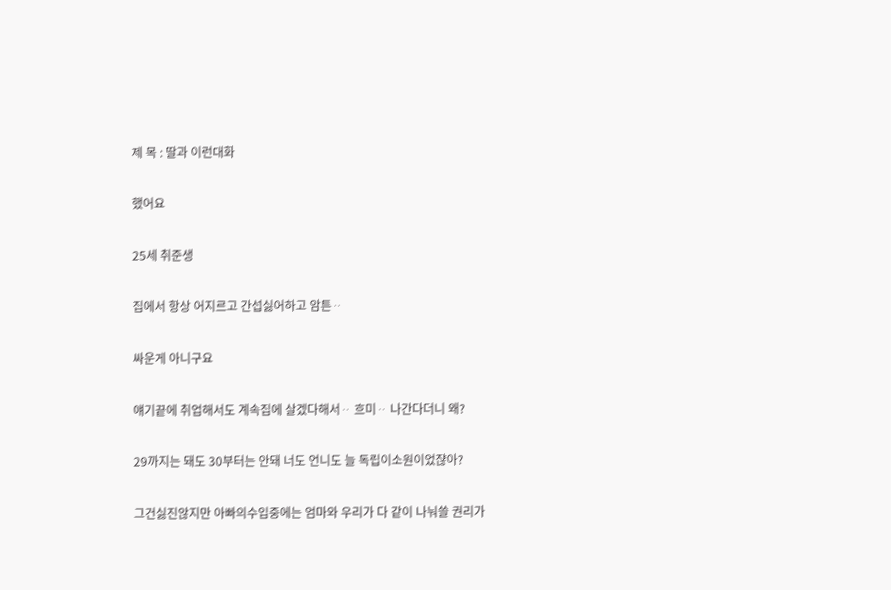제 목 : 딸과 이런대화

했어요

25세 취준생

집에서 항상 어지르고 간섭싫어하고 암튼ᆢ

싸운게 아니구요

얘기끝에 취업해서도 계속집에 살겠다해서ᆢ 흐미ᆢ 나간다더니 왜?

29까지는 돼도 30부터는 안돼 너도 언니도 늘 독립이소원이었쟎아?

그건싫진않지만 아빠의수입중에는 엄마와 우리가 다 같이 나눠쓸 권리가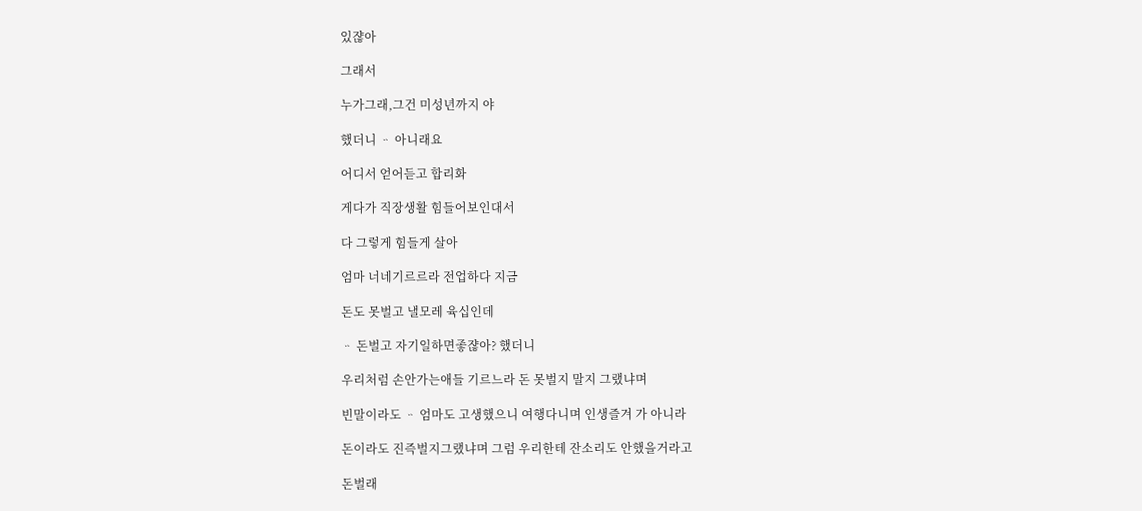있쟎아

그래서

누가그래,그건 미성년까지 야

했더니 ᆢ 아니래요

어디서 얻어듣고 합리화

게다가 직장생활 힘들어보인대서

다 그렇게 힘들게 살아

엄마 너네기르르라 전업하다 지금

돈도 못벌고 낼모레 육십인데

ᆢ 돈벌고 자기일하면좋쟎아? 했더니

우리처럼 손안가는애들 기르느라 돈 못벌지 말지 그랬냐며

빈말이라도 ᆢ 엄마도 고생했으니 여행다니며 인생즐겨 가 아니라

돈이라도 진즉벌지그랬냐며 그럼 우리한테 잔소리도 안했을거라고

돈벌래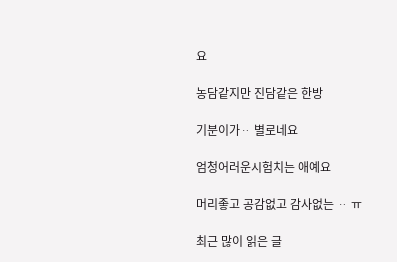요

농담같지만 진담같은 한방

기분이가ᆢ 별로네요

엄청어러운시험치는 애예요

머리좋고 공감없고 감사없는 ᆢ ㅠ

최근 많이 읽은 글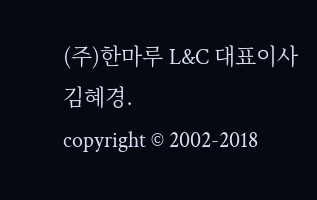(주)한마루 L&C 대표이사 김혜경.
copyright © 2002-2018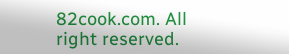82cook.com. All right reserved.